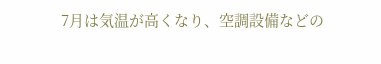7月は気温が高くなり、空調設備などの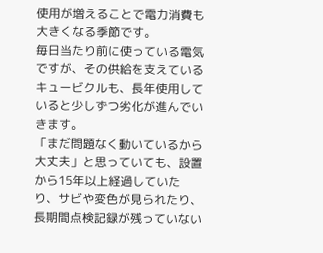使用が増えることで電力消費も大きくなる季節です。
毎日当たり前に使っている電気ですが、その供給を支えているキュービクルも、長年使用していると少しずつ劣化が進んでいきます。
「まだ問題なく動いているから大丈夫」と思っていても、設置から15年以上経過していたり、サビや変色が見られたり、長期間点検記録が残っていない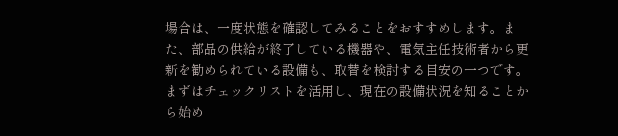場合は、一度状態を確認してみることをおすすめします。また、部品の供給が終了している機器や、電気主任技術者から更新を勧められている設備も、取替を検討する目安の一つです。まずはチェックリストを活用し、現在の設備状況を知ることから始め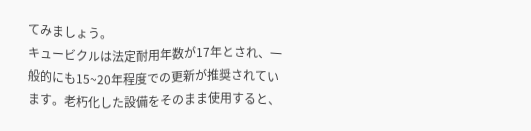てみましょう。
キュービクルは法定耐用年数が17年とされ、一般的にも15~20年程度での更新が推奨されています。老朽化した設備をそのまま使用すると、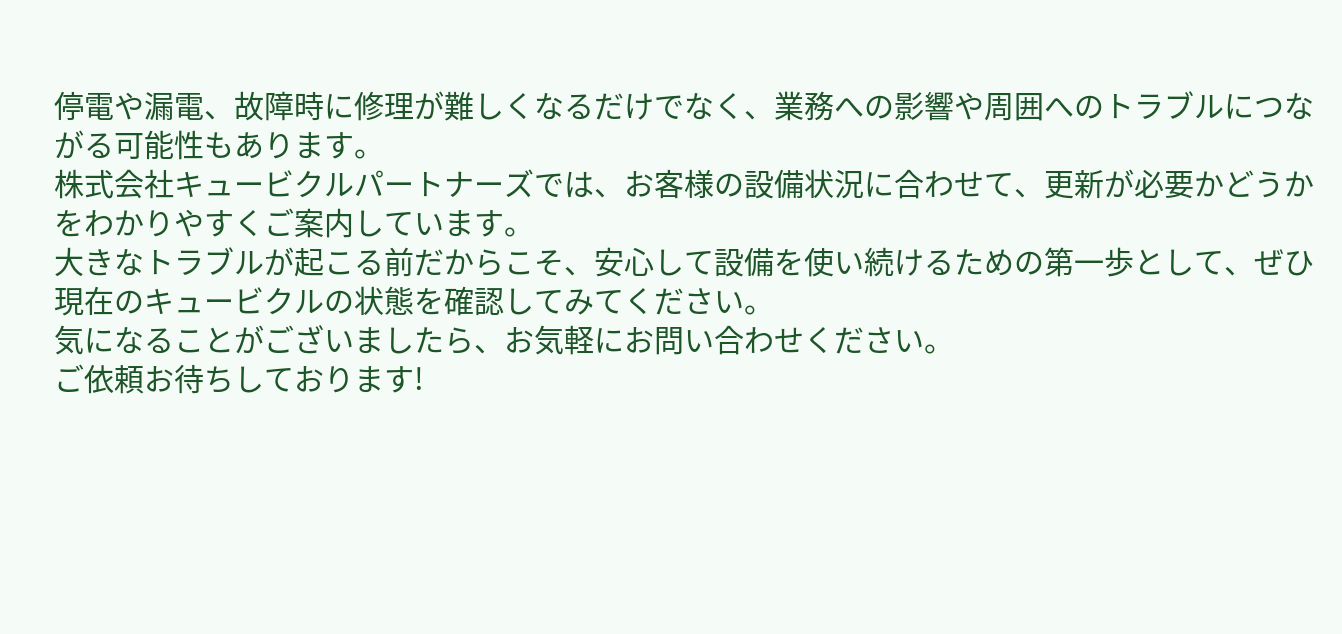停電や漏電、故障時に修理が難しくなるだけでなく、業務への影響や周囲へのトラブルにつながる可能性もあります。
株式会社キュービクルパートナーズでは、お客様の設備状況に合わせて、更新が必要かどうかをわかりやすくご案内しています。
大きなトラブルが起こる前だからこそ、安心して設備を使い続けるための第一歩として、ぜひ現在のキュービクルの状態を確認してみてください。
気になることがございましたら、お気軽にお問い合わせください。
ご依頼お待ちしております!